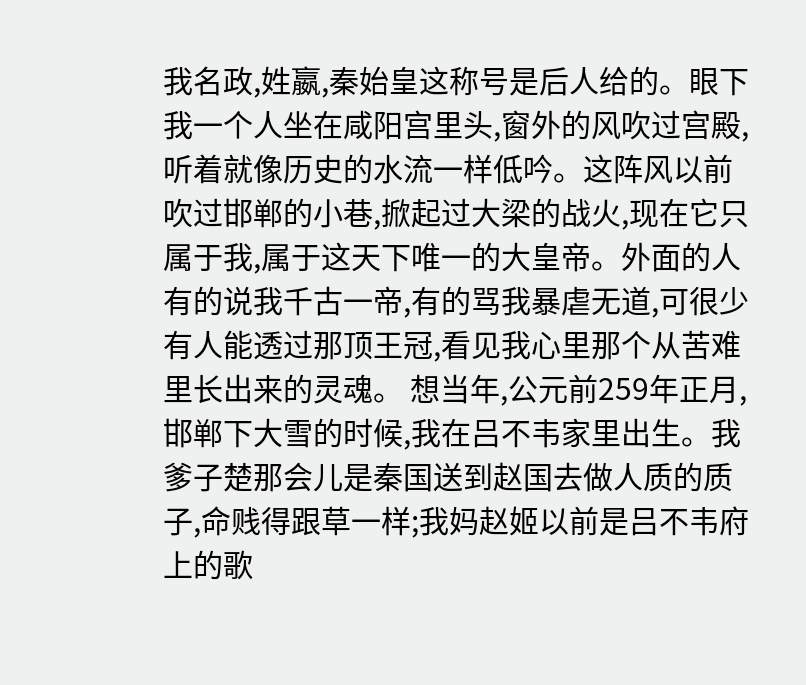我名政,姓嬴,秦始皇这称号是后人给的。眼下我一个人坐在咸阳宫里头,窗外的风吹过宫殿,听着就像历史的水流一样低吟。这阵风以前吹过邯郸的小巷,掀起过大梁的战火,现在它只属于我,属于这天下唯一的大皇帝。外面的人有的说我千古一帝,有的骂我暴虐无道,可很少有人能透过那顶王冠,看见我心里那个从苦难里长出来的灵魂。 想当年,公元前259年正月,邯郸下大雪的时候,我在吕不韦家里出生。我爹子楚那会儿是秦国送到赵国去做人质的质子,命贱得跟草一样;我妈赵姬以前是吕不韦府上的歌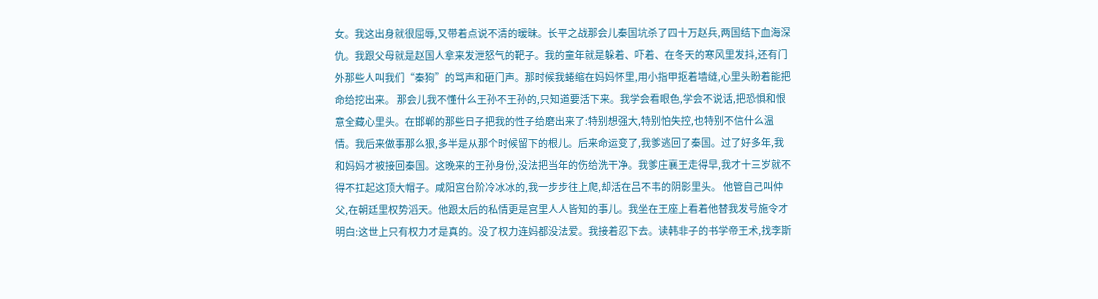女。我这出身就很屈辱,又带着点说不清的暧昧。长平之战那会儿秦国坑杀了四十万赵兵,两国结下血海深仇。我跟父母就是赵国人拿来发泄怒气的靶子。我的童年就是躲着、吓着、在冬天的寒风里发抖,还有门外那些人叫我们“秦狗”的骂声和砸门声。那时候我蜷缩在妈妈怀里,用小指甲抠着墙缝,心里头盼着能把命给挖出来。 那会儿我不懂什么王孙不王孙的,只知道要活下来。我学会看眼色,学会不说话,把恐惧和恨意全藏心里头。在邯郸的那些日子把我的性子给磨出来了:特别想强大,特别怕失控,也特别不信什么温情。我后来做事那么狠,多半是从那个时候留下的根儿。后来命运变了,我爹逃回了秦国。过了好多年,我和妈妈才被接回秦国。这晚来的王孙身份,没法把当年的伤给洗干净。我爹庄襄王走得早,我才十三岁就不得不扛起这顶大帽子。咸阳宫台阶冷冰冰的,我一步步往上爬,却活在吕不韦的阴影里头。 他管自己叫仲父,在朝廷里权势滔天。他跟太后的私情更是宫里人人皆知的事儿。我坐在王座上看着他替我发号施令才明白:这世上只有权力才是真的。没了权力连妈都没法爱。我接着忍下去。读韩非子的书学帝王术,找李斯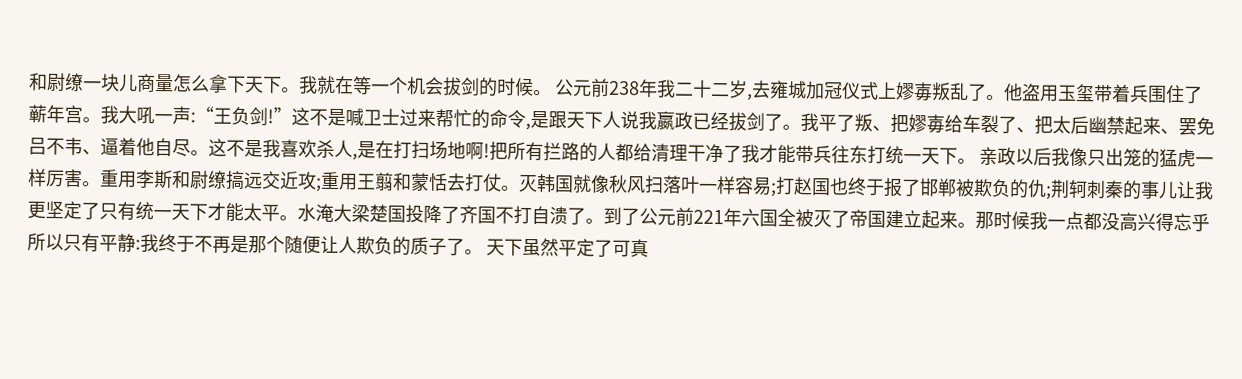和尉缭一块儿商量怎么拿下天下。我就在等一个机会拔剑的时候。 公元前238年我二十二岁,去雍城加冠仪式上嫪毐叛乱了。他盗用玉玺带着兵围住了蕲年宫。我大吼一声:“王负剑!”这不是喊卫士过来帮忙的命令,是跟天下人说我嬴政已经拔剑了。我平了叛、把嫪毐给车裂了、把太后幽禁起来、罢免吕不韦、逼着他自尽。这不是我喜欢杀人,是在打扫场地啊!把所有拦路的人都给清理干净了我才能带兵往东打统一天下。 亲政以后我像只出笼的猛虎一样厉害。重用李斯和尉缭搞远交近攻;重用王翦和蒙恬去打仗。灭韩国就像秋风扫落叶一样容易;打赵国也终于报了邯郸被欺负的仇;荆轲刺秦的事儿让我更坚定了只有统一天下才能太平。水淹大梁楚国投降了齐国不打自溃了。到了公元前221年六国全被灭了帝国建立起来。那时候我一点都没高兴得忘乎所以只有平静:我终于不再是那个随便让人欺负的质子了。 天下虽然平定了可真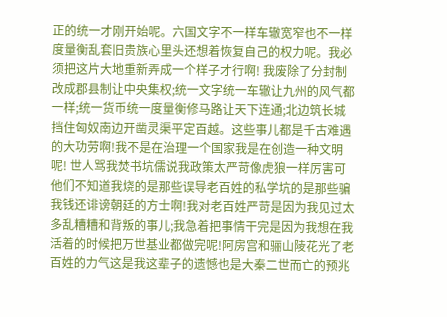正的统一才刚开始呢。六国文字不一样车辙宽窄也不一样度量衡乱套旧贵族心里头还想着恢复自己的权力呢。我必须把这片大地重新弄成一个样子才行啊! 我废除了分封制改成郡县制让中央集权;统一文字统一车辙让九州的风气都一样;统一货币统一度量衡修马路让天下连通;北边筑长城挡住匈奴南边开凿灵渠平定百越。这些事儿都是千古难遇的大功劳啊!我不是在治理一个国家我是在创造一种文明呢! 世人骂我焚书坑儒说我政策太严苛像虎狼一样厉害可他们不知道我烧的是那些误导老百姓的私学坑的是那些骗我钱还诽谤朝廷的方士啊!我对老百姓严苛是因为我见过太多乱糟糟和背叛的事儿;我急着把事情干完是因为我想在我活着的时候把万世基业都做完呢!阿房宫和骊山陵花光了老百姓的力气这是我这辈子的遗憾也是大秦二世而亡的预兆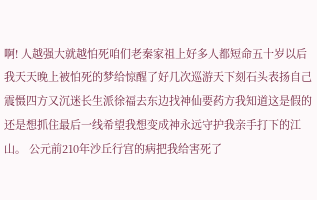啊! 人越强大就越怕死咱们老秦家祖上好多人都短命五十岁以后我天天晚上被怕死的梦给惊醒了好几次巡游天下刻石头表扬自己震慑四方又沉迷长生派徐福去东边找神仙要药方我知道这是假的还是想抓住最后一线希望我想变成神永远守护我亲手打下的江山。 公元前210年沙丘行宫的病把我给害死了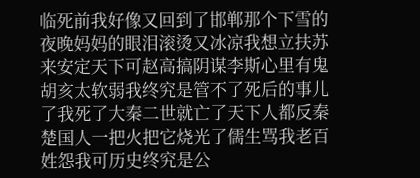临死前我好像又回到了邯郸那个下雪的夜晚妈妈的眼泪滚烫又冰凉我想立扶苏来安定天下可赵高搞阴谋李斯心里有鬼胡亥太软弱我终究是管不了死后的事儿了我死了大秦二世就亡了天下人都反秦楚国人一把火把它烧光了儒生骂我老百姓怨我可历史终究是公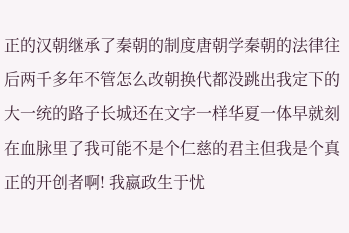正的汉朝继承了秦朝的制度唐朝学秦朝的法律往后两千多年不管怎么改朝换代都没跳出我定下的大一统的路子长城还在文字一样华夏一体早就刻在血脉里了我可能不是个仁慈的君主但我是个真正的开创者啊! 我嬴政生于忧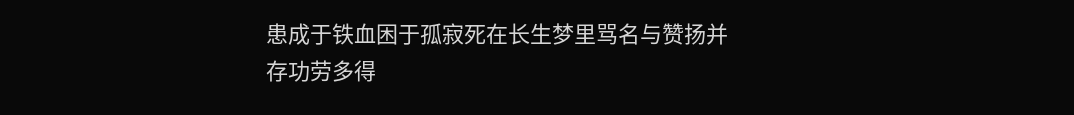患成于铁血困于孤寂死在长生梦里骂名与赞扬并存功劳多得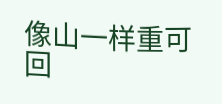像山一样重可回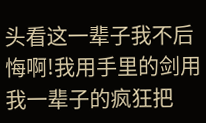头看这一辈子我不后悔啊!我用手里的剑用我一辈子的疯狂把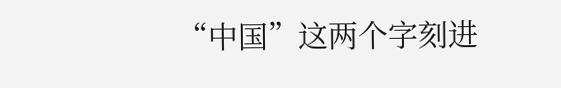“中国”这两个字刻进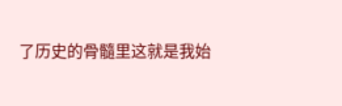了历史的骨髓里这就是我始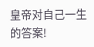皇帝对自己一生的答案!